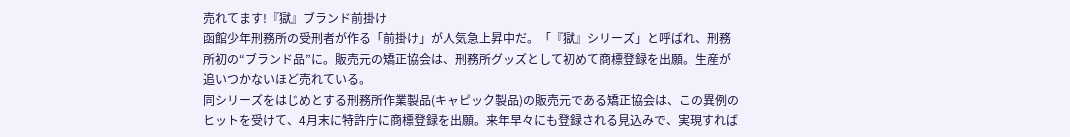売れてます!『獄』ブランド前掛け
函館少年刑務所の受刑者が作る「前掛け」が人気急上昇中だ。「『獄』シリーズ」と呼ばれ、刑務所初の“ブランド品”に。販売元の矯正協会は、刑務所グッズとして初めて商標登録を出願。生産が追いつかないほど売れている。
同シリーズをはじめとする刑務所作業製品(キャピック製品)の販売元である矯正協会は、この異例のヒットを受けて、4月末に特許庁に商標登録を出願。来年早々にも登録される見込みで、実現すれば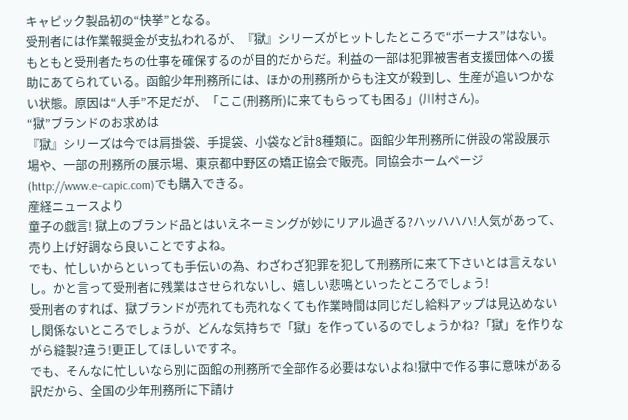キャピック製品初の“快挙”となる。
受刑者には作業報奨金が支払われるが、『獄』シリーズがヒットしたところで“ボーナス”はない。もともと受刑者たちの仕事を確保するのが目的だからだ。利益の一部は犯罪被害者支援団体への援助にあてられている。函館少年刑務所には、ほかの刑務所からも注文が殺到し、生産が追いつかない状態。原因は“人手”不足だが、「ここ(刑務所)に来てもらっても困る」(川村さん)。
“獄”ブランドのお求めは
『獄』シリーズは今では肩掛袋、手提袋、小袋など計8種類に。函館少年刑務所に併設の常設展示場や、一部の刑務所の展示場、東京都中野区の矯正協会で販売。同協会ホームページ(http://www.e−capic.com)でも購入できる。
産経ニュースより
童子の戯言! 獄上のブランド品とはいえネーミングが妙にリアル過ぎる?ハッハハハ!人気があって、売り上げ好調なら良いことですよね。
でも、忙しいからといっても手伝いの為、わざわざ犯罪を犯して刑務所に来て下さいとは言えないし。かと言って受刑者に残業はさせられないし、嬉しい悲鳴といったところでしょう!
受刑者のすれば、獄ブランドが売れても売れなくても作業時間は同じだし給料アップは見込めないし関係ないところでしょうが、どんな気持ちで「獄」を作っているのでしょうかね?「獄」を作りながら縫製?違う!更正してほしいですネ。
でも、そんなに忙しいなら別に函館の刑務所で全部作る必要はないよね!獄中で作る事に意味がある訳だから、全国の少年刑務所に下請け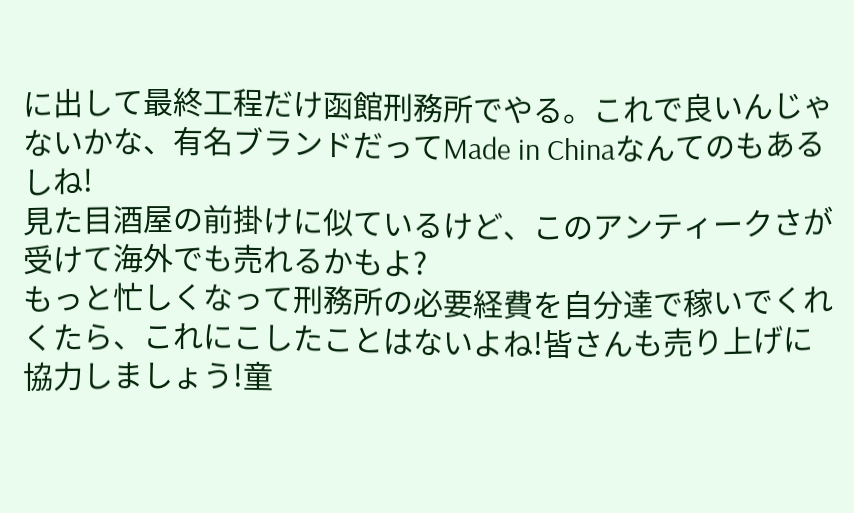に出して最終工程だけ函館刑務所でやる。これで良いんじゃないかな、有名ブランドだってMade in Chinaなんてのもあるしね!
見た目酒屋の前掛けに似ているけど、このアンティークさが受けて海外でも売れるかもよ?
もっと忙しくなって刑務所の必要経費を自分達で稼いでくれくたら、これにこしたことはないよね!皆さんも売り上げに協力しましょう!童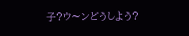子?ウ〜ンどうしよう?